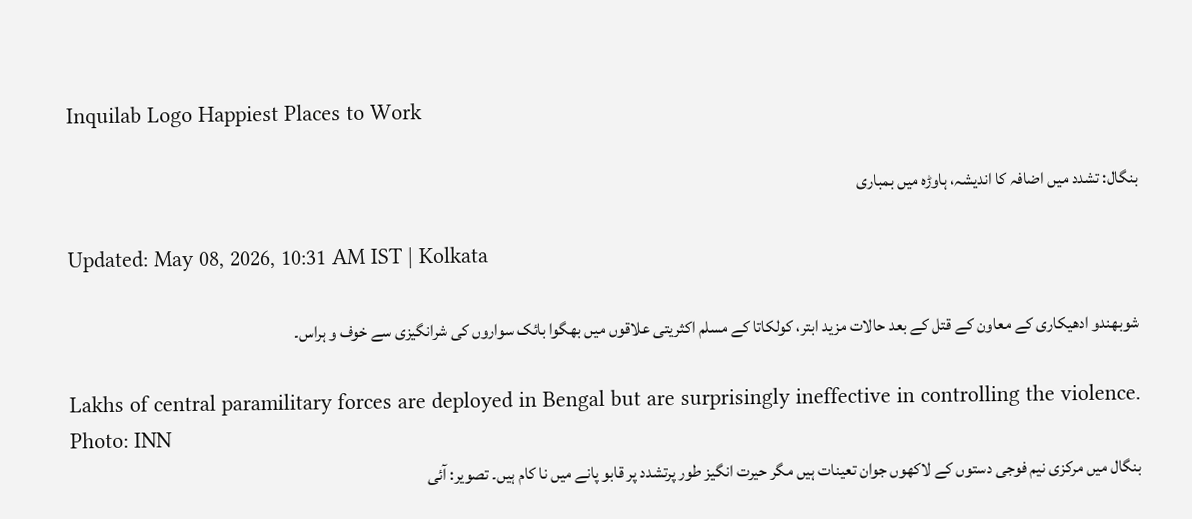Inquilab Logo Happiest Places to Work

بنگال: تشدد میں اضافہ کا اندیشہ، ہاوڑہ میں بمباری

Updated: May 08, 2026, 10:31 AM IST | Kolkata

شوبھندو ادھیکاری کے معاون کے قتل کے بعد حالات مزید ابتر، کولکاتا کے مسلم اکثریتی علاقوں میں بھگوا بائک سواروں کی شرانگیزی سے خوف و ہراس۔

Lakhs of central paramilitary forces are deployed in Bengal but are surprisingly ineffective in controlling the violence. Photo: INN
بنگال میں مرکزی نیم فوجی دستوں کے لاکھوں جوان تعینات ہیں مگر حیرت انگیز طور پرتشدد پر قابو پانے میں نا کام ہیں۔ تصویر: آئی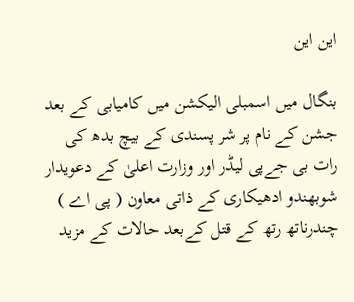این این

بنگال میں اسمبلی الیکشن میں کامیابی کے بعد جشن کے نام پر شر پسندی کے بیچ بدھ کی رات بی جےپی لیڈر اور وزارت اعلیٰ کے دعویدار شوبھندو ادھیکاری کے ذاتی معاون ( پی اے ) چندرناتھ رتھ کے قتل کےبعد حالات کے مزید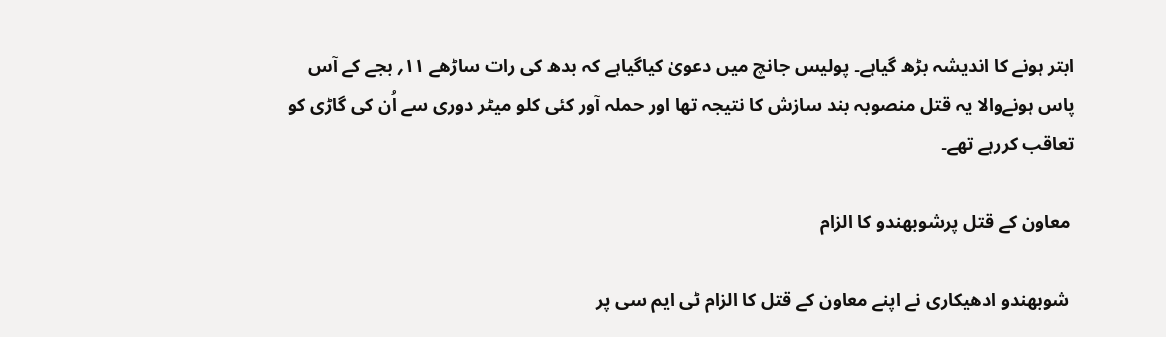ابتر ہونے کا اندیشہ بڑھ گیاہے۔ پولیس جانچ میں دعویٰ کیاگیاہے کہ بدھ کی رات ساڑھے ۱۱؍ بجے کے آس پاس ہونےوالا یہ قتل منصوبہ بند سازش کا نتیجہ تھا اور حملہ آور کئی کلو میٹر دوری سے اُن کی گاڑی کو تعاقب کررہے تھے۔

 معاون کے قتل پرشوبھندو کا الزام

 شوبھندو ادھیکاری نے اپنے معاون کے قتل کا الزام ٹی ایم سی پر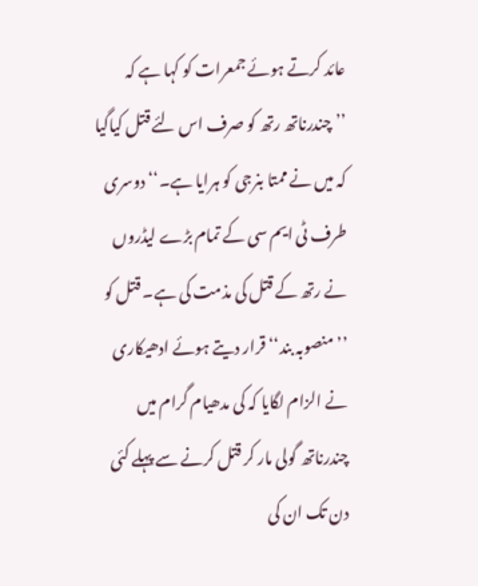عائد کرتے ہوئے جمعرات کو کہا ہے کہ ’’چندرناتھ رتھ کو صرف اس لئے قتل کیاگیا کہ میں نے ممتا بنرجی کو ہرایا ہے۔‘‘ دوسری طرف ٹی ایم سی کے تمام بڑے لیڈروں نے رتھ کے قتل کی مذمت کی ہے۔ قتل کو ’’ منصوبہ بند‘‘ قرار دیتے ہوئے ادھیکاری نے الزام لگایا کہ کی مدھیام گرام میں چندرناتھ گولی مار کر قتل کرنے سے پہلے کئی دن تک ان کی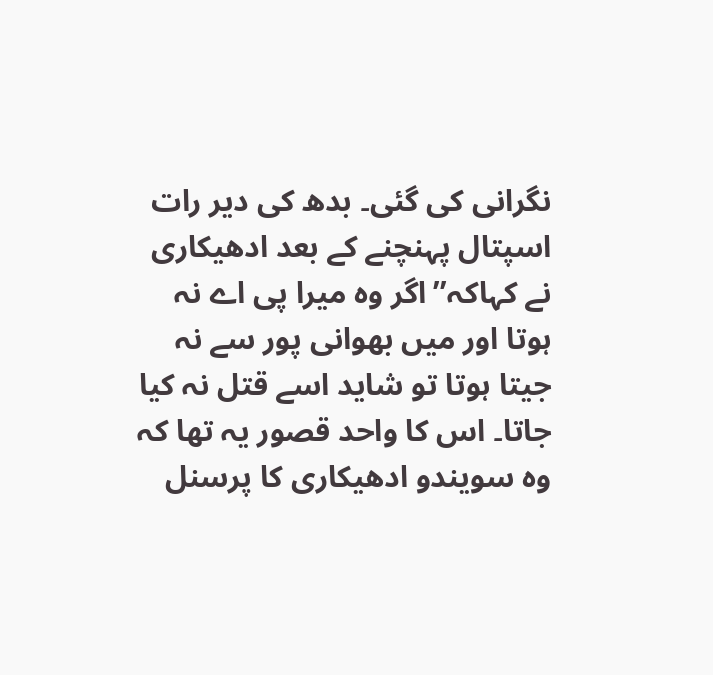نگرانی کی گئی۔ بدھ کی دیر رات اسپتال پہنچنے کے بعد ادھیکاری نے کہاکہ’’اگر وہ میرا پی اے نہ ہوتا اور میں بھوانی پور سے نہ جیتا ہوتا تو شاید اسے قتل نہ کیا جاتا۔ اس کا واحد قصور یہ تھا کہ وہ سویندو ادھیکاری کا پرسنل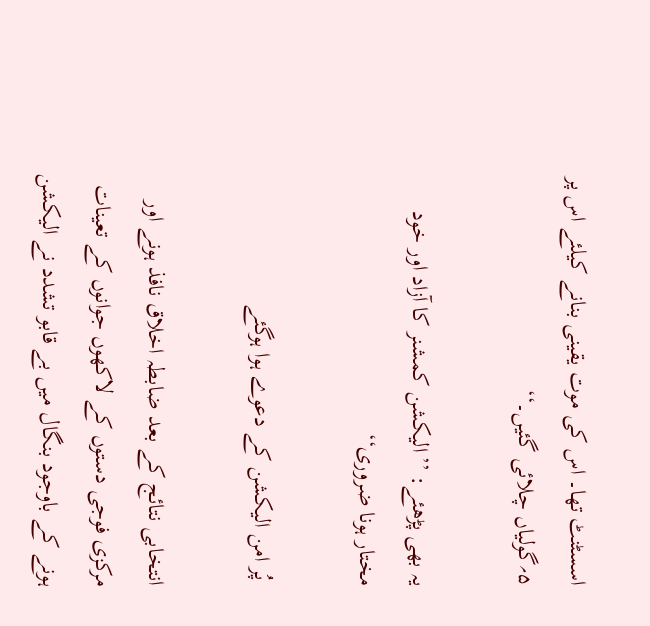اسسٹنٹ تھا۔ اس کی موت یقینی بنانے کیلئے اس پر ۵؍گولیاں چلائی گئیں۔‘‘

یہ بھی پڑھئے: ’’الیکشن کمشنر کا آزاد اور خود مختار ہونا ضروری‘‘

 پُر امن الیکشن کے دعوے ہوا ہوگئے

انتخابی نتائج کے بعد ضابطہ اخلاق نافذ ہونے اور مرکزی فوجی دستوں کے لاکھوں جوانوں کے تعینات ہونے کے باوجود بنگال میں بے قابو تشدد نے الیکشن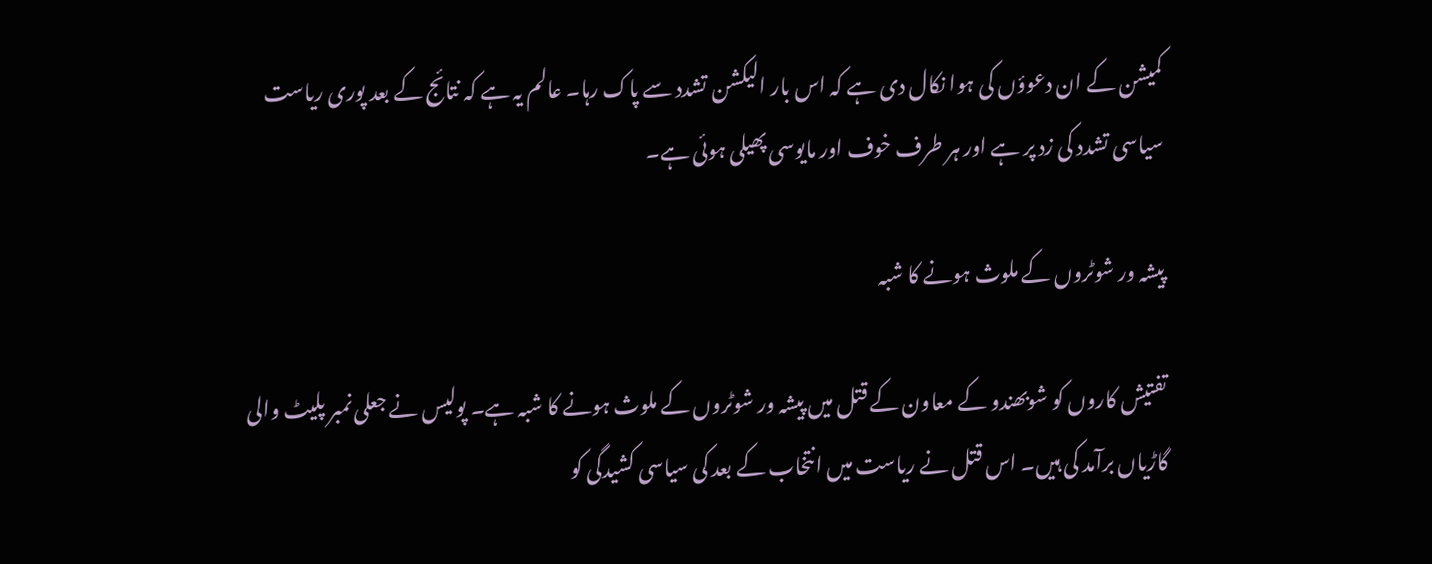کمیشن کے ان دعوؤں کی ہوا نکال دی ہے کہ اس بار الیکشن تشدد سے پاک رہا۔ عالم یہ ہے کہ نتائج کے بعد پوری ریاست سیاسی تشدد کی زد پر ہے اور ہر طرف خوف اور مایوسی پھیلی ہوئی ہے۔

پیشہ ور شوٹروں کے ملوث ہونے کا شبہ

تفتیش کاروں کو شوبھندو کے معاون کے قتل میں پیشہ ور شوٹروں کے ملوث ہونے کا شبہ ہے۔ پولیس نے جعلی نمبر پلیٹ والی گاڑیاں برآمد کی ہیں۔ اس قتل نے ریاست میں انتخاب کے بعد کی سیاسی کشیدگی کو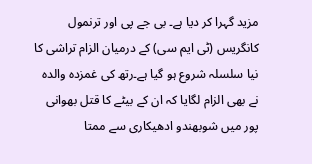مزید گہرا کر دیا ہے۔ بی جے پی اور ترنمول کانگریس (ٹی ایم سی) کے درمیان الزام تراشی کا نیا سلسلہ شروع ہو گیا ہے۔رتھ کی غمزدہ والدہ نے بھی الزام لگایا کہ ان کے بیٹے کا قتل بھوانی پور میں شوبھندو ادھیکاری سے ممتا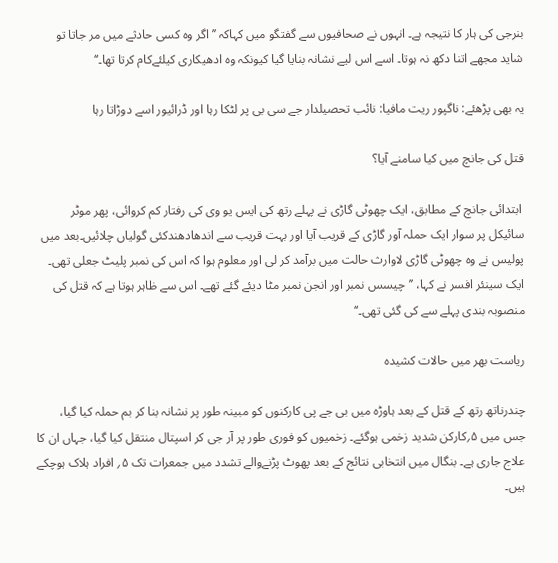بنرجی کی ہار کا نتیجہ ہے۔ انہوں نے صحافیوں سے گفتگو میں کہاکہ ’’اگر وہ کسی حادثے میں مر جاتا تو شاید مجھے اتنا دکھ نہ ہوتا۔ اسے اس لیے نشانہ بنایا گیا کیونکہ وہ ادھیکاری کیلئےکام کرتا تھا۔‘‘

یہ بھی پڑھئے: ناگپور ریت مافیا: نائب تحصیلدار جے سی بی پر لٹکا رہا اور ڈرائیور اسے دوڑاتا رہا

قتل کی جانچ میں کیا سامنے آیا؟

 ابتدائی جانچ کے مطابق، ایک چھوٹی گاڑی نے پہلے رتھ کی ایس یو وی کی رفتار کم کروائی، پھر موٹر سائیکل پر سوار ایک حملہ آور گاڑی کے قریب آیا اور بہت قریب سے اندھادھندکئی گولیاں چلائیں۔بعد میں پولیس نے وہ چھوٹی گاڑی لاوارث حالت میں برآمد کر لی اور معلوم ہوا کہ اس کی نمبر پلیٹ جعلی تھی۔ ایک سینئر افسر نے کہا، ’’چیسس نمبر اور انجن نمبر مٹا دیئے گئے تھے۔ اس سے ظاہر ہوتا ہے کہ قتل کی منصوبہ بندی پہلے سے کی گئی تھی۔‘‘

ریاست بھر میں حالات کشیدہ

چندرناتھ رتھ کے قتل کے بعد ہاوڑہ میں بی جے پی کارکنوں کو مبینہ طور پر نشانہ بنا کر بم حملہ کیا گیا، جس میں ۵؍کارکن شدید زخمی ہوگئے۔ زخمیوں کو فوری طور پر آر جی کر اسپتال منتقل کیا گیا، جہاں ان کا علاج جاری ہے۔ بنگال میں انتخابی نتائج کے بعد پھوٹ پڑنےوالے تشدد میں جمعرات تک ۵؍ افراد ہلاک ہوچکے ہیں۔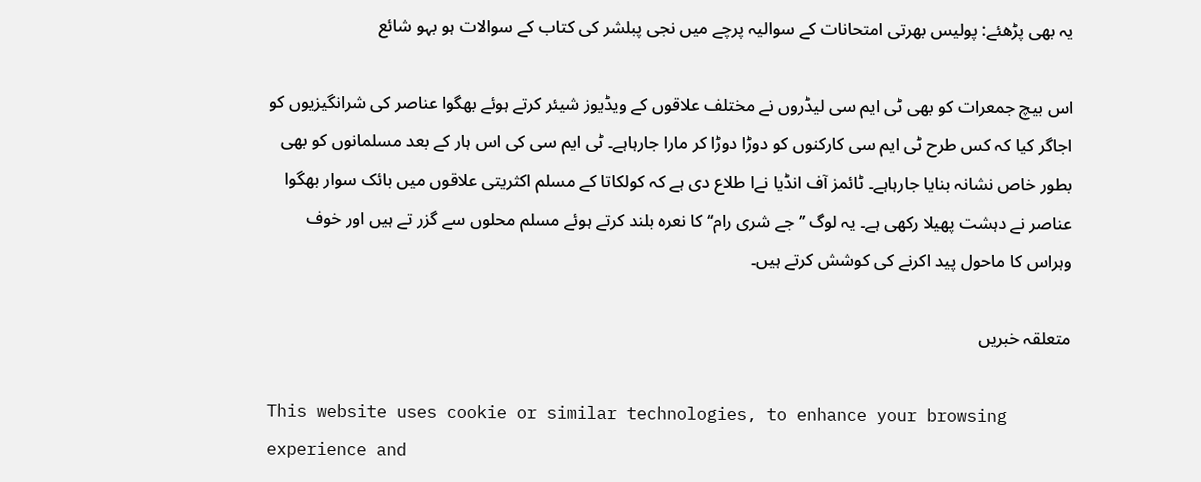یہ بھی پڑھئے: پولیس بھرتی امتحانات کے سوالیہ پرچے میں نجی پبلشر کی کتاب کے سوالات ہو بہو شائع

اس بیچ جمعرات کو بھی ٹی ایم سی لیڈروں نے مختلف علاقوں کے ویڈیوز شیئر کرتے ہوئے بھگوا عناصر کی شرانگیزیوں کو اجاگر کیا کہ کس طرح ٹی ایم سی کارکنوں کو دوڑا دوڑا کر مارا جارہاہے۔ ٹی ایم سی کی اس ہار کے بعد مسلمانوں کو بھی بطور خاص نشانہ بنایا جارہاہے۔ ٹائمز آف انڈیا نےا طلاع دی ہے کہ کولکاتا کے مسلم اکثریتی علاقوں میں بائک سوار بھگوا عناصر نے دہشت پھیلا رکھی ہے۔ یہ لوگ ’’جے شری رام‘‘ کا نعرہ بلند کرتے ہوئے مسلم محلوں سے گزر تے ہیں اور خوف وہراس کا ماحول پید اکرنے کی کوشش کرتے ہیں۔

متعلقہ خبریں

This website uses cookie or similar technologies, to enhance your browsing experience and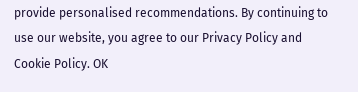provide personalised recommendations. By continuing to use our website, you agree to our Privacy Policy and Cookie Policy. OK